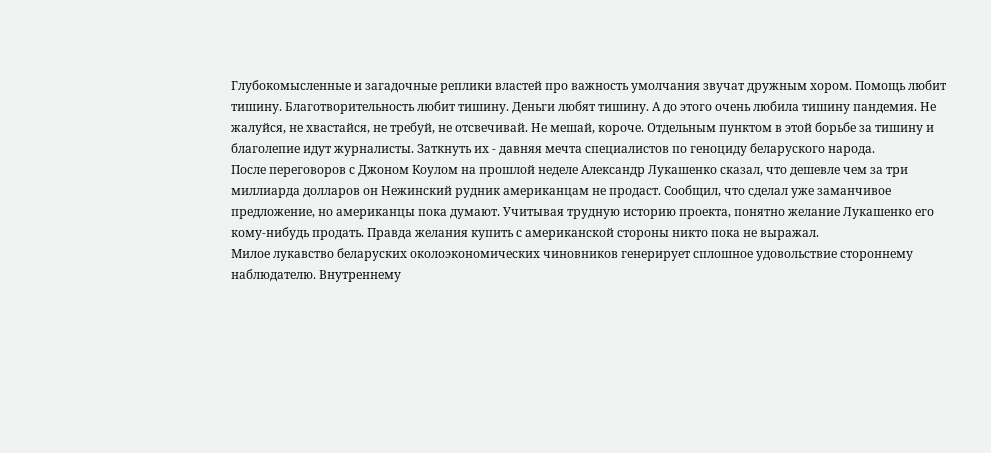Глубокомысленные и загадочные реплики властей про важность умолчания звучат дружным хором. Помощь любит тишину. Благотворительность любит тишину. Деньги любят тишину. А до этого очень любила тишину пандемия. Не жалуйся, не хвастайся, не требуй, не отсвечивай. Не мешай, короче. Отдельным пунктом в этой борьбе за тишину и благолепие идут журналисты. Заткнуть их - давняя мечта специалистов по геноциду беларуского народа.
После переговоров с Джоном Коулом на прошлой неделе Александр Лукашенко сказал, что дешевле чем за три миллиарда долларов он Нежинский рудник американцам не продаст. Сообщил, что сделал уже заманчивое предложение, но американцы пока думают. Учитывая трудную историю проекта, понятно желание Лукашенко его кому-нибудь продать. Правда желания купить с американской стороны никто пока не выражал.
Милое лукавство беларуских околоэкономических чиновников генерирует сплошное удовольствие стороннему наблюдателю. Внутреннему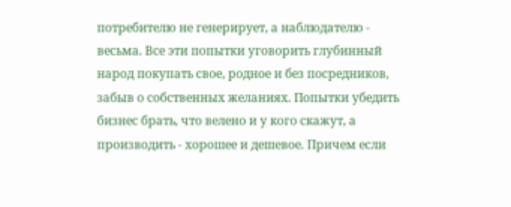потребителю не генерирует, а наблюдателю - весьма. Все эти попытки уговорить глубинный народ покупать свое, родное и без посредников, забыв о собственных желаниях. Попытки убедить бизнес брать, что велено и у кого скажут, а производить - хорошее и дешевое. Причем если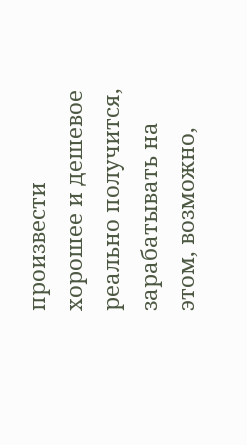произвести хорошее и дешевое реально получится, зарабатывать на этом, возможно,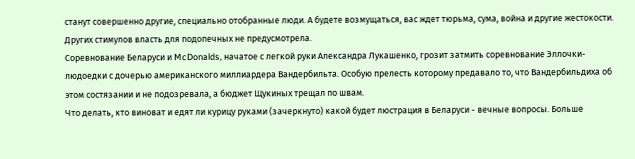станут совершенно другие, специально отобранные люди. А будете возмущаться, вас ждет тюрьма, сума, война и другие жестокости. Других стимулов власть для подопечных не предусмотрела.
Соревнование Беларуси и McDonalds, начатое с легкой руки Александра Лукашенко, грозит затмить соревнование Эллочки-людоедки с дочерью американского миллиардера Вандербильта. Особую прелесть которому предавало то, что Вандербильдиха об этом состязании и не подозревала, а бюджет Щукиных трещал по швам.
Что делать, кто виноват и едят ли курицу руками (зачеркнуто) какой будет люстрация в Беларуси - вечные вопросы. Больше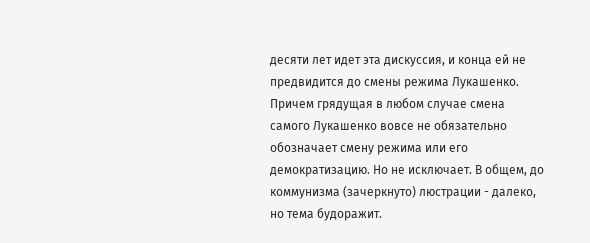десяти лет идет эта дискуссия, и конца ей не предвидится до смены режима Лукашенко. Причем грядущая в любом случае смена самого Лукашенко вовсе не обязательно обозначает смену режима или его демократизацию. Но не исключает. В общем, до коммунизма (зачеркнуто) люстрации - далеко, но тема будоражит.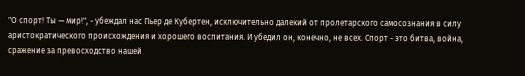"О спорт! Ты — мир!", - убеждал нас Пьер де Кубертен, исключительно далекий от пролетарского самосознания в силу аристократического происхождения и хорошего воспитания. И убедил он, конечно, не всех. Спорт - это битва, война, сражение за превосходство нашей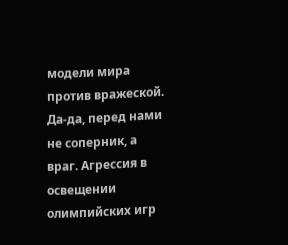модели мира против вражеской. Да-да, перед нами не соперник, а враг. Агрессия в освещении олимпийских игр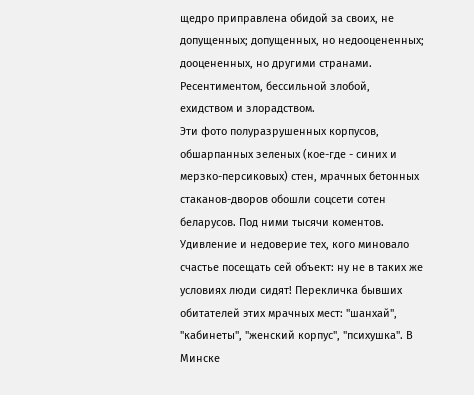щедро приправлена обидой за своих, не допущенных; допущенных, но недооцененных; дооцененных, но другими странами. Ресентиментом, бессильной злобой, ехидством и злорадством.
Эти фото полуразрушенных корпусов, обшарпанных зеленых (кое-где - синих и мерзко-персиковых) стен, мрачных бетонных стаканов-дворов обошли соцсети сотен беларусов. Под ними тысячи коментов. Удивление и недоверие тех, кого миновало счастье посещать сей объект: ну не в таких же условиях люди сидят! Перекличка бывших обитателей этих мрачных мест: "шанхай", "кабинеты", "женский корпус", "психушка". В Минске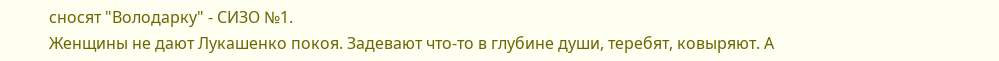сносят "Володарку" - СИЗО №1.
Женщины не дают Лукашенко покоя. Задевают что-то в глубине души, теребят, ковыряют. А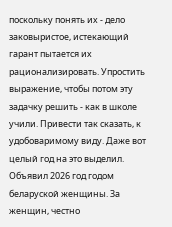поскольку понять их - дело заковыристое, истекающий гарант пытается их рационализировать. Упростить выражение, чтобы потом эту задачку решить - как в школе учили. Привести так сказать, к удобоваримому виду. Даже вот целый год на это выделил. Объявил 2026 год годом беларуской женщины. За женщин, честно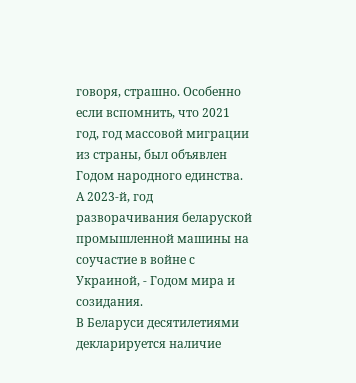говоря, страшно. Особенно если вспомнить, что 2021 год, год массовой миграции из страны, был объявлен Годом народного единства. А 2023-й, год разворачивания беларуской промышленной машины на соучастие в войне с Украиной, - Годом мира и созидания.
В Беларуси десятилетиями декларируется наличие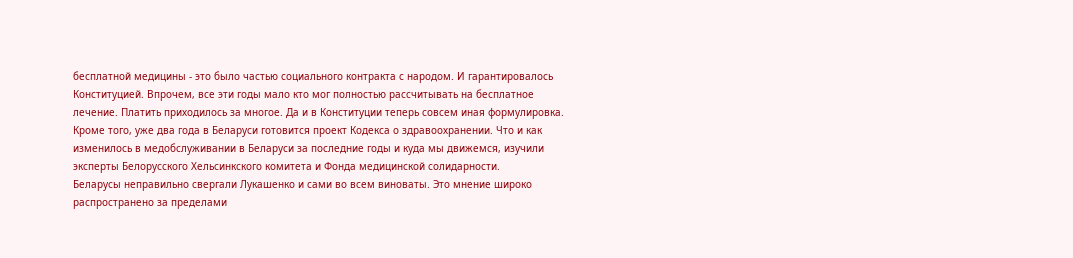бесплатной медицины - это было частью социального контракта с народом. И гарантировалось Конституцией. Впрочем, все эти годы мало кто мог полностью рассчитывать на бесплатное лечение. Платить приходилось за многое. Да и в Конституции теперь совсем иная формулировка. Кроме того, уже два года в Беларуси готовится проект Кодекса о здравоохранении. Что и как изменилось в медобслуживании в Беларуси за последние годы и куда мы движемся, изучили эксперты Белорусского Хельсинкского комитета и Фонда медицинской солидарности.
Беларусы неправильно свергали Лукашенко и сами во всем виноваты. Это мнение широко распространено за пределами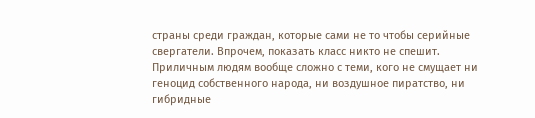страны среди граждан, которые сами не то чтобы серийные свергатели. Впрочем, показать класс никто не спешит. Приличным людям вообще сложно с теми, кого не смущает ни геноцид собственного народа, ни воздушное пиратство, ни гибридные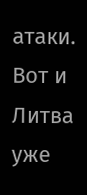атаки. Вот и Литва уже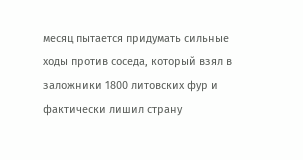месяц пытается придумать сильные ходы против соседа, который взял в заложники 1800 литовских фур и фактически лишил страну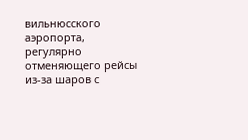вильнюсского аэропорта, регулярно отменяющего рейсы из-за шаров с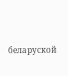беларуской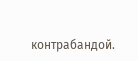контрабандой.